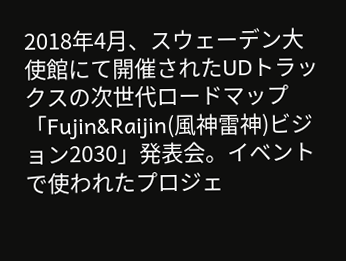2018年4月、スウェーデン大使館にて開催されたUDトラックスの次世代ロードマップ「Fujin&Raijin(風神雷神)ビジョン2030」発表会。イベントで使われたプロジェ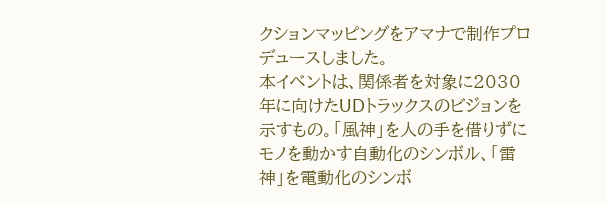クションマッピングをアマナで制作プロデュースしました。
本イベントは、関係者を対象に2030年に向けたUDトラックスのビジョンを示すもの。「風神」を人の手を借りずにモノを動かす自動化のシンボル、「雷神」を電動化のシンボ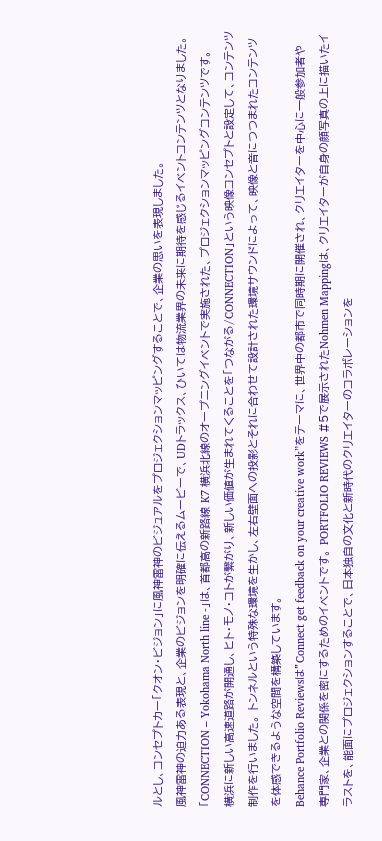ルとし、コンセプトカー「クオン・ビジョン」に風神雷神のビジュアルをプロジェクションマッピングすることで、企業の思いを表現しました。
風神雷神の迫力ある表現と、企業のビジョンを明確に伝えるムービーで、UDトラックス、ひいては物流業界の未来に期待を感じるイベントコンテンツとなりました。
「CONNECTION – Yokohama North line -」は、首都高の新路線 K7 横浜北線のオープニングイベントで実施された、プロジェクションマッピングコンテンツです。 横浜に新しい高速道路が開通し、ヒト・モノ・コトが繋がり、新しい価値が生まれてくることを「つながる/CONNECTION」という映像コンセプトと設定して、コンテンツ制作を行いました。 トンネルという特殊な環境を生かし、左右壁面への投影とそれに合わせて設計された環境サウンドによって、映像と音につつまれたコンテンツを体感できるような空間を構築しています。
Behance Portfolio Reviewsは”Connect get feedback on your creative work”をテーマに、世界中の都市で同時期に開催され、クリエイターを中心に一般参加者や専門家、企業との関係を密にするためのイベントです。 PORTFOLIO REVIEWS #5で展示されたNohmen Mappingは、クリエイターが自身の顔写真の上に描いたイラストを、能面にプロジェクションすることで、日本独自の文化と新時代のクリエイターのコラボレーションを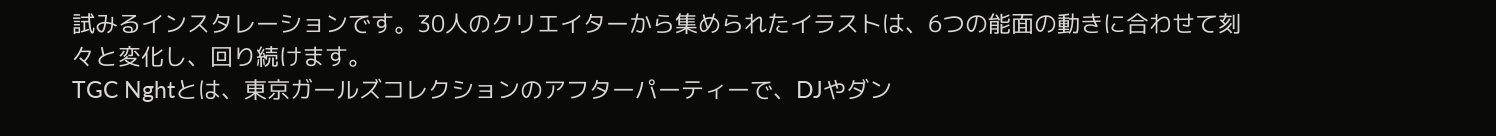試みるインスタレーションです。30人のクリエイターから集められたイラストは、6つの能面の動きに合わせて刻々と変化し、回り続けます。
TGC Nghtとは、東京ガールズコレクションのアフターパーティーで、DJやダン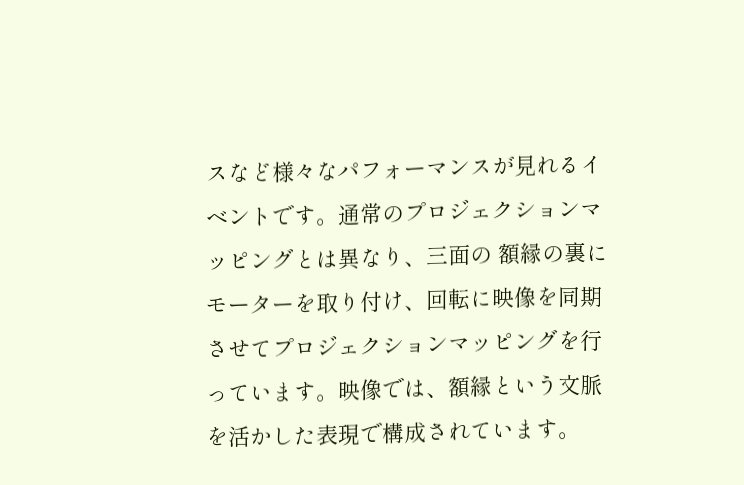スなど様々なパフォーマンスが見れるイベントです。通常のプロジェクションマッピングとは異なり、三面の 額縁の裏にモーターを取り付け、回転に映像を同期させてプロジェクションマッピングを行っています。映像では、額縁という文脈を活かした表現で構成されています。